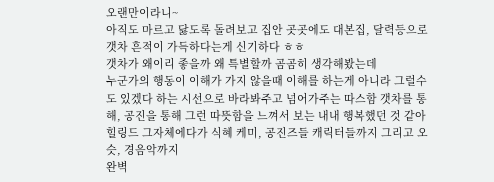오랜만이라니~
아직도 마르고 닳도록 돌려보고 집안 곳곳에도 대본집, 달력등으로 갯차 흔적이 가득하다는게 신기하다 ㅎㅎ
갯차가 왜이리 좋을까 왜 특별할까 곰곰히 생각해봤는데
누군가의 행동이 이해가 가지 않을때 이해를 하는게 아니라 그럴수도 있겠다 하는 시선으로 바라봐주고 넘어가주는 따스함 갯차를 통해, 공진을 통해 그런 따뜻함을 느껴서 보는 내내 행복했던 것 같아
힐링드 그자체에다가 식혜 케미, 공진즈들 캐릭터들까지 그리고 오슷, 경음악까지
완벽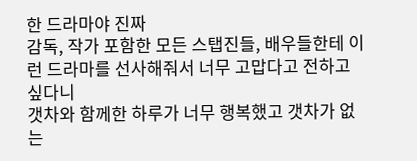한 드라마야 진짜
감독, 작가 포함한 모든 스탭진들, 배우들한테 이런 드라마를 선사해줘서 너무 고맙다고 전하고 싶다니
갯차와 함께한 하루가 너무 행복했고 갯차가 없는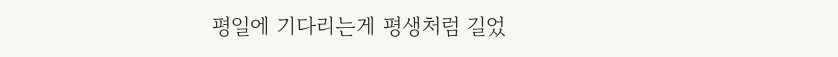평일에 기다리는게 평생처럼 길었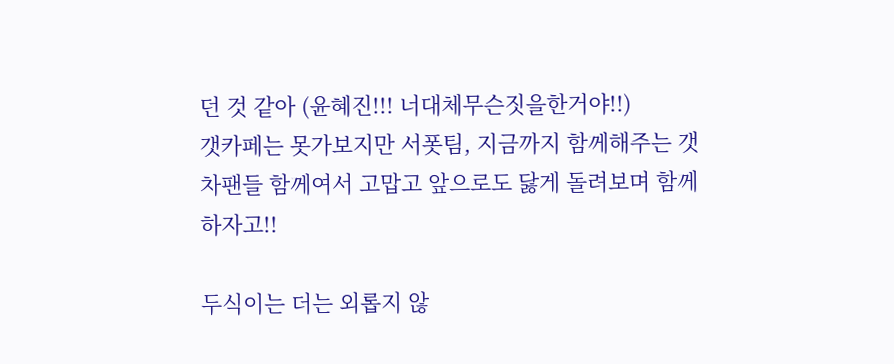던 것 같아 (윤혜진!!! 너대체무슨짓을한거야!!)
갯카페는 못가보지만 서폿팀, 지금까지 함께해주는 갯차팬들 함께여서 고맙고 앞으로도 닳게 돌려보며 함께하자고!!

두식이는 더는 외롭지 않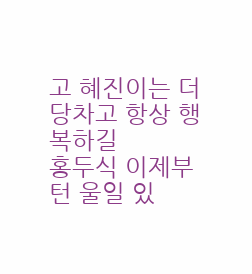고 혜진이는 더 당차고 항상 행복하길
홍두식 이제부턴 울일 있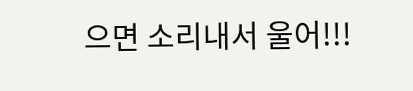으면 소리내서 울어!!!